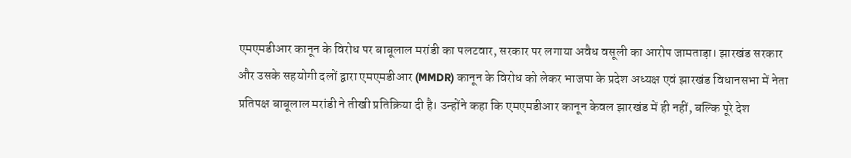एमएमडीआर कानून के विरोध पर बाबूलाल मरांडी का पलटवार, सरकार पर लगाया अवैध वसूली का आरोप जामताड़ा। झारखंड सरकार और उसके सहयोगी दलों द्वारा एमएमडीआर (MMDR) कानून के विरोध को लेकर भाजपा के प्रदेश अध्यक्ष एवं झारखंड विधानसभा में नेता प्रतिपक्ष बाबूलाल मरांडी ने तीखी प्रतिक्रिया दी है। उन्होंने कहा कि एमएमडीआर कानून केवल झारखंड में ही नहीं, बल्कि पूरे देश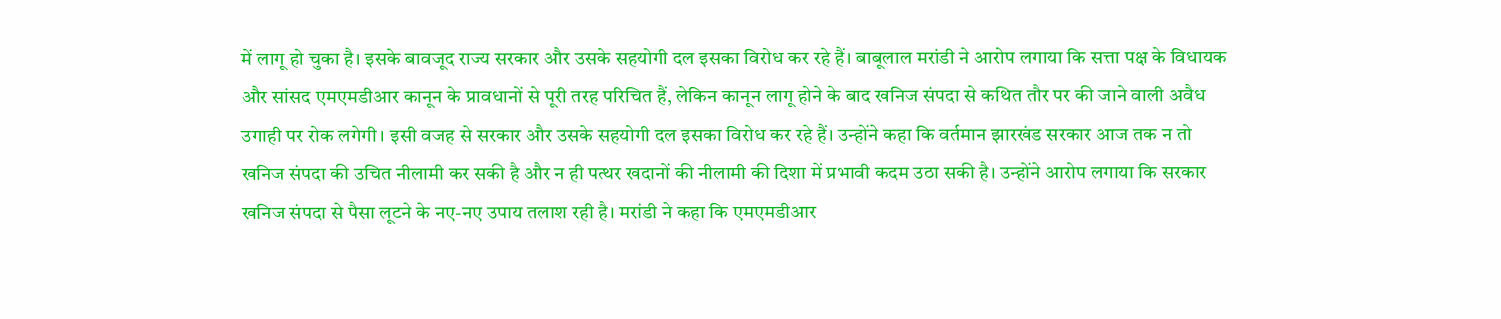में लागू हो चुका है। इसके बावजूद राज्य सरकार और उसके सहयोगी दल इसका विरोध कर रहे हैं। बाबूलाल मरांडी ने आरोप लगाया कि सत्ता पक्ष के विधायक और सांसद एमएमडीआर कानून के प्रावधानों से पूरी तरह परिचित हैं, लेकिन कानून लागू होने के बाद खनिज संपदा से कथित तौर पर की जाने वाली अवैध उगाही पर रोक लगेगी। इसी वजह से सरकार और उसके सहयोगी दल इसका विरोध कर रहे हैं। उन्होंने कहा कि वर्तमान झारखंड सरकार आज तक न तो खनिज संपदा की उचित नीलामी कर सकी है और न ही पत्थर खदानों की नीलामी की दिशा में प्रभावी कदम उठा सकी है। उन्होंने आरोप लगाया कि सरकार खनिज संपदा से पैसा लूटने के नए-नए उपाय तलाश रही है। मरांडी ने कहा कि एमएमडीआर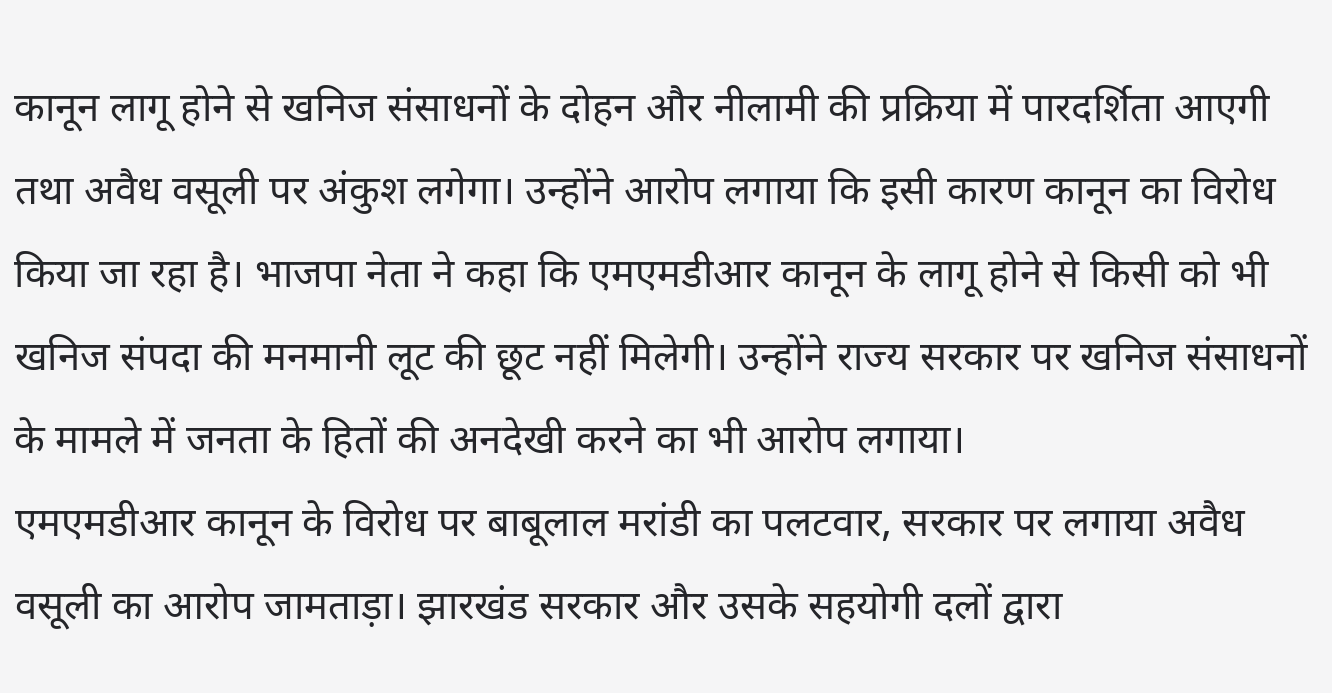कानून लागू होने से खनिज संसाधनों के दोहन और नीलामी की प्रक्रिया में पारदर्शिता आएगी तथा अवैध वसूली पर अंकुश लगेगा। उन्होंने आरोप लगाया कि इसी कारण कानून का विरोध किया जा रहा है। भाजपा नेता ने कहा कि एमएमडीआर कानून के लागू होने से किसी को भी खनिज संपदा की मनमानी लूट की छूट नहीं मिलेगी। उन्होंने राज्य सरकार पर खनिज संसाधनों के मामले में जनता के हितों की अनदेखी करने का भी आरोप लगाया।
एमएमडीआर कानून के विरोध पर बाबूलाल मरांडी का पलटवार, सरकार पर लगाया अवैध वसूली का आरोप जामताड़ा। झारखंड सरकार और उसके सहयोगी दलों द्वारा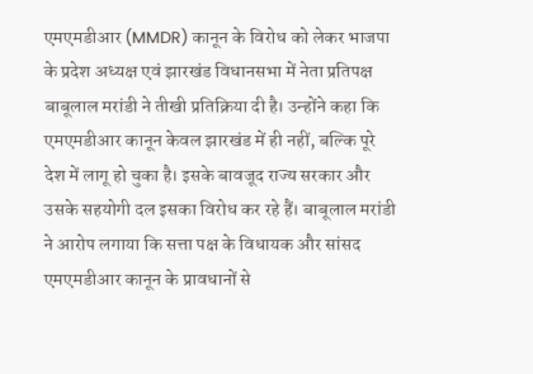एमएमडीआर (MMDR) कानून के विरोध को लेकर भाजपा के प्रदेश अध्यक्ष एवं झारखंड विधानसभा में नेता प्रतिपक्ष बाबूलाल मरांडी ने तीखी प्रतिक्रिया दी है। उन्होंने कहा कि एमएमडीआर कानून केवल झारखंड में ही नहीं, बल्कि पूरे देश में लागू हो चुका है। इसके बावजूद राज्य सरकार और उसके सहयोगी दल इसका विरोध कर रहे हैं। बाबूलाल मरांडी ने आरोप लगाया कि सत्ता पक्ष के विधायक और सांसद एमएमडीआर कानून के प्रावधानों से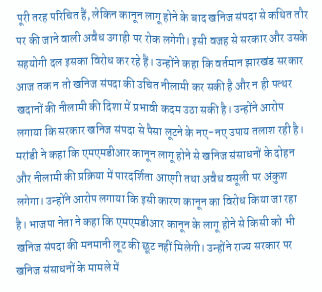पूरी तरह परिचित हैं, लेकिन कानून लागू होने के बाद खनिज संपदा से कथित तौर पर की जाने वाली अवैध उगाही पर रोक लगेगी। इसी वजह से सरकार और उसके सहयोगी दल इसका विरोध कर रहे हैं। उन्होंने कहा कि वर्तमान झारखंड सरकार आज तक न तो खनिज संपदा की उचित नीलामी कर सकी है और न ही पत्थर खदानों की नीलामी की दिशा में प्रभावी कदम उठा सकी है। उन्होंने आरोप लगाया कि सरकार खनिज संपदा से पैसा लूटने के नए-नए उपाय तलाश रही है। मरांडी ने कहा कि एमएमडीआर कानून लागू होने से खनिज संसाधनों के दोहन और नीलामी की प्रक्रिया में पारदर्शिता आएगी तथा अवैध वसूली पर अंकुश लगेगा। उन्होंने आरोप लगाया कि इसी कारण कानून का विरोध किया जा रहा है। भाजपा नेता ने कहा कि एमएमडीआर कानून के लागू होने से किसी को भी खनिज संपदा की मनमानी लूट की छूट नहीं मिलेगी। उन्होंने राज्य सरकार पर खनिज संसाधनों के मामले में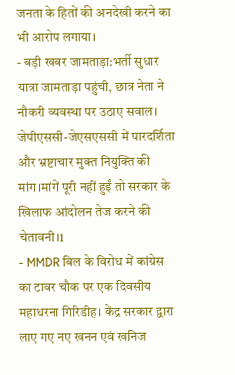जनता के हितों की अनदेखी करने का भी आरोप लगाया।
- बड़ी खबर जामताड़ा:भर्ती सुधार यात्रा जामताड़ा पहुंची, छात्र नेता ने नौकरी व्यवस्था पर उठाए सवाल। जेपीएससी-जेएसएससी में पारदर्शिता और भ्रष्टाचार मुक्त नियुक्ति की मांग।मांगें पूरी नहीं हुईं तो सरकार के खिलाफ आंदोलन तेज करने की चेतावनी।1
- MMDR बिल के विरोध में कांग्रेस का टावर चौक पर एक दिवसीय महाधरना गिरिडीह। केंद्र सरकार द्वारा लाए गए नए खनन एवं खनिज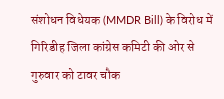संशोधन विधेयक (MMDR Bill) के विरोध में गिरिडीह जिला कांग्रेस कमिटी की ओर से गुरुवार को टावर चौक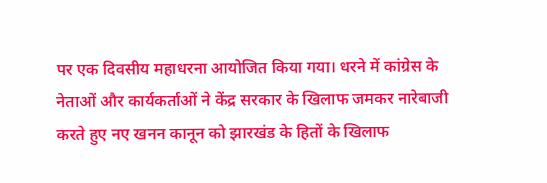पर एक दिवसीय महाधरना आयोजित किया गया। धरने में कांग्रेस के नेताओं और कार्यकर्ताओं ने केंद्र सरकार के खिलाफ जमकर नारेबाजी करते हुए नए खनन कानून को झारखंड के हितों के खिलाफ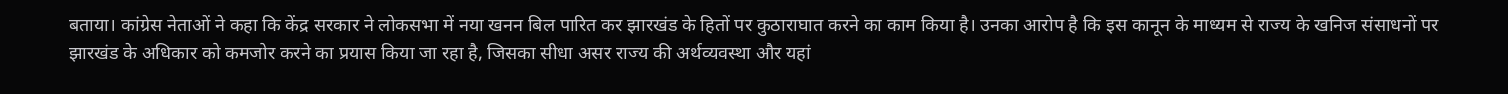बताया। कांग्रेस नेताओं ने कहा कि केंद्र सरकार ने लोकसभा में नया खनन बिल पारित कर झारखंड के हितों पर कुठाराघात करने का काम किया है। उनका आरोप है कि इस कानून के माध्यम से राज्य के खनिज संसाधनों पर झारखंड के अधिकार को कमजोर करने का प्रयास किया जा रहा है, जिसका सीधा असर राज्य की अर्थव्यवस्था और यहां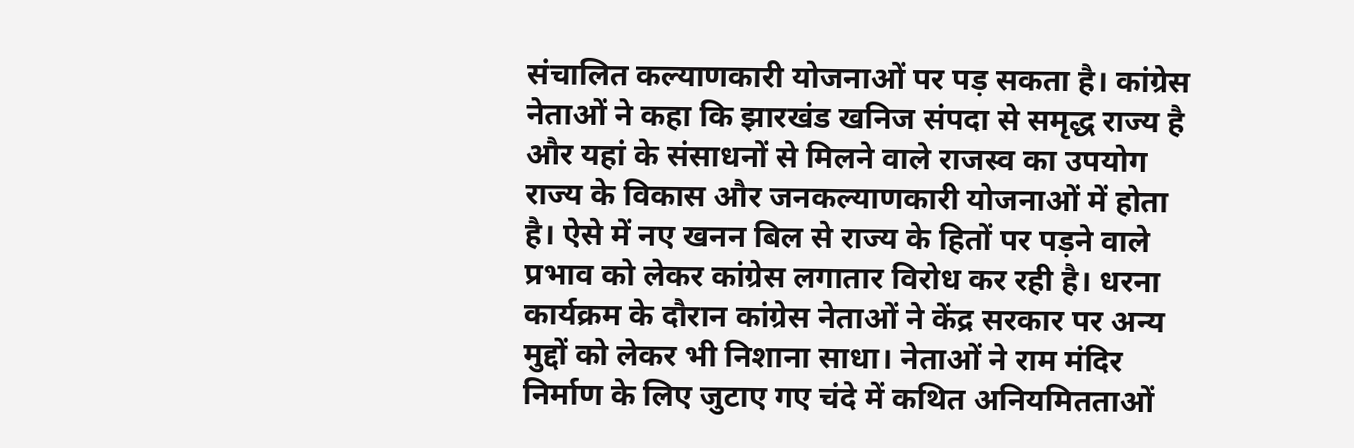संचालित कल्याणकारी योजनाओं पर पड़ सकता है। कांग्रेस नेताओं ने कहा कि झारखंड खनिज संपदा से समृद्ध राज्य है और यहां के संसाधनों से मिलने वाले राजस्व का उपयोग राज्य के विकास और जनकल्याणकारी योजनाओं में होता है। ऐसे में नए खनन बिल से राज्य के हितों पर पड़ने वाले प्रभाव को लेकर कांग्रेस लगातार विरोध कर रही है। धरना कार्यक्रम के दौरान कांग्रेस नेताओं ने केंद्र सरकार पर अन्य मुद्दों को लेकर भी निशाना साधा। नेताओं ने राम मंदिर निर्माण के लिए जुटाए गए चंदे में कथित अनियमितताओं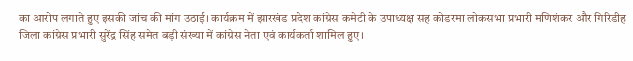का आरोप लगाते हुए इसकी जांच की मांग उठाई। कार्यक्रम में झारखंड प्रदेश कांग्रेस कमेटी के उपाध्यक्ष सह कोडरमा लोकसभा प्रभारी मणिशंकर और गिरिडीह जिला कांग्रेस प्रभारी सुरेंद्र सिंह समेत बड़ी संख्या में कांग्रेस नेता एवं कार्यकर्ता शामिल हुए।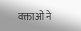वक्ताओं ने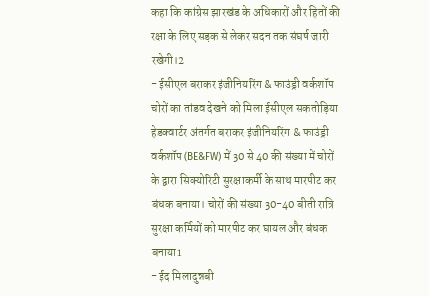कहा कि कांग्रेस झारखंड के अधिकारों और हितों की रक्षा के लिए सड़क से लेकर सदन तक संघर्ष जारी रखेगी।2
- ईसीएल बराकर इंजीनियरिंग & फाउंड्री वर्कशॉप चोरों का तांडव देखने को मिला ईसीएल सकतोड़िया हेडक्वार्टर अंतर्गत बराकर इंजीनियरिंग & फाउंड्री वर्कशॉप (BE&FW) में 30 से 40 की संख्या में चोरों के द्वारा सिक्योरिटी सुरक्षाकर्मी के साथ मारपीट कर बंधक बनाया। चोरों की संख्या 30-40 बीती रात्रि सुरक्षा कर्मियों को मारपीट कर घायल और बंधक बनाया1
- ईद मिलादुन्नबी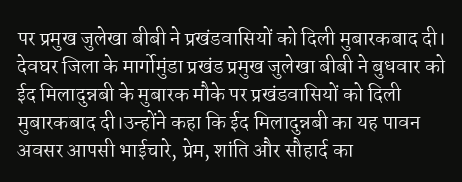पर प्रमुख जुलेखा बीबी ने प्रखंडवासियों को दिली मुबारकबाद दी। देवघर जिला के मार्गोमुंडा प्रखंड प्रमुख जुलेखा बीबी ने बुधवार को ईद मिलादुन्नबी के मुबारक मौके पर प्रखंडवासियों को दिली मुबारकबाद दी।उन्होंने कहा कि ईद मिलादुन्नबी का यह पावन अवसर आपसी भाईचारे, प्रेम, शांति और सौहार्द का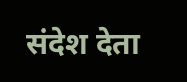संदेश देता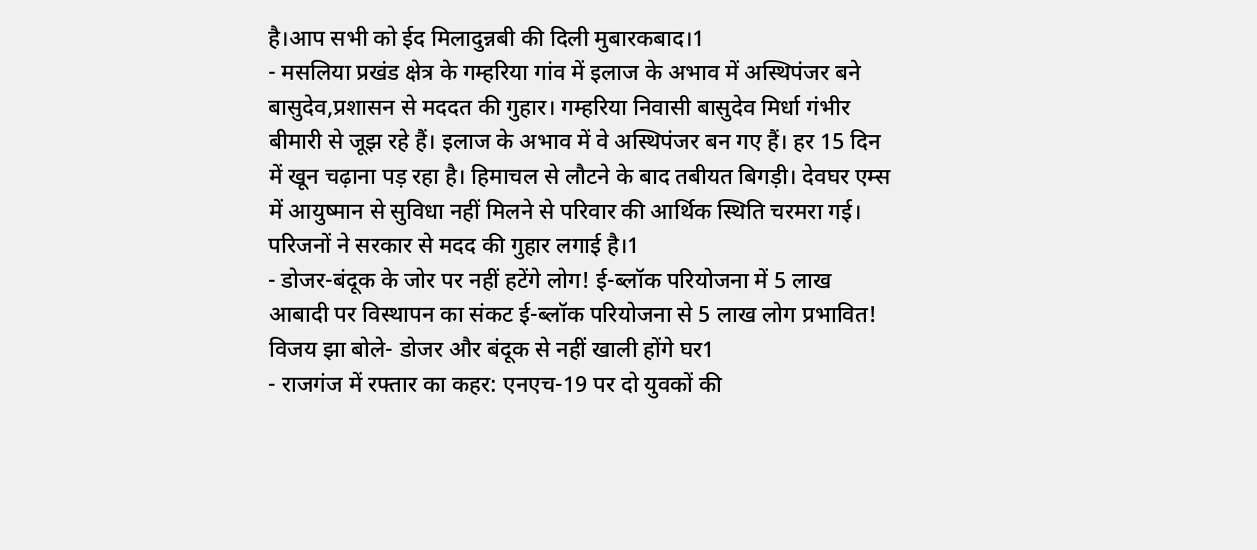है।आप सभी को ईद मिलादुन्नबी की दिली मुबारकबाद।1
- मसलिया प्रखंड क्षेत्र के गम्हरिया गांव में इलाज के अभाव में अस्थिपंजर बने बासुदेव,प्रशासन से मददत की गुहार। गम्हरिया निवासी बासुदेव मिर्धा गंभीर बीमारी से जूझ रहे हैं। इलाज के अभाव में वे अस्थिपंजर बन गए हैं। हर 15 दिन में खून चढ़ाना पड़ रहा है। हिमाचल से लौटने के बाद तबीयत बिगड़ी। देवघर एम्स में आयुष्मान से सुविधा नहीं मिलने से परिवार की आर्थिक स्थिति चरमरा गई। परिजनों ने सरकार से मदद की गुहार लगाई है।1
- डोजर-बंदूक के जोर पर नहीं हटेंगे लोग! ई-ब्लॉक परियोजना में 5 लाख आबादी पर विस्थापन का संकट ई-ब्लॉक परियोजना से 5 लाख लोग प्रभावित! विजय झा बोले- डोजर और बंदूक से नहीं खाली होंगे घर1
- राजगंज में रफ्तार का कहर: एनएच-19 पर दो युवकों की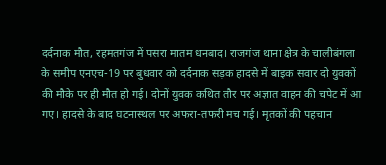दर्दनाक मौत, रहमतगंज में पसरा मातम धनबाद। राजगंज थाना क्षेत्र के चालीबंगला के समीप एनएच-19 पर बुधवार को दर्दनाक सड़क हादसे में बाइक सवार दो युवकों की मौके पर ही मौत हो गई। दोनों युवक कथित तौर पर अज्ञात वाहन की चपेट में आ गए। हादसे के बाद घटनास्थल पर अफरा-तफरी मच गई। मृतकों की पहचान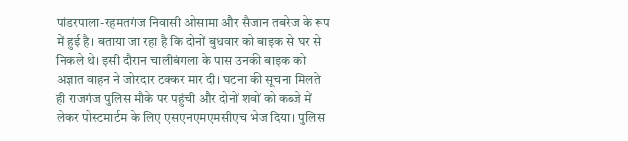पांडरपाला-रहमतगंज निवासी ओसामा और सैजान तबरेज के रूप में हुई है। बताया जा रहा है कि दोनों बुधवार को बाइक से घर से निकले थे। इसी दौरान चालीबंगला के पास उनकी बाइक को अज्ञात वाहन ने जोरदार टक्कर मार दी। घटना की सूचना मिलते ही राजगंज पुलिस मौके पर पहुंची और दोनों शवों को कब्जे में लेकर पोस्टमार्टम के लिए एसएनएमएमसीएच भेज दिया। पुलिस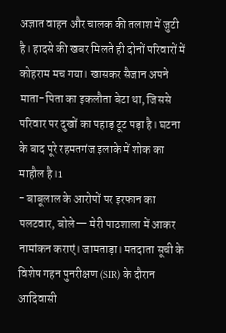अज्ञात वाहन और चालक की तलाश में जुटी है। हादसे की खबर मिलते ही दोनों परिवारों में कोहराम मच गया। खासकर सैजान अपने माता-पिता का इकलौता बेटा था, जिससे परिवार पर दुखों का पहाड़ टूट पड़ा है। घटना के बाद पूरे रहमतगंज इलाके में शोक का माहौल है।1
- बाबूलाल के आरोपों पर इरफान का पलटवार, बोले— मेरी पाठशाला में आकर नामांकन कराएं। जामताड़ा। मतदाता सूची के विशेष गहन पुनरीक्षण (SIR) के दौरान आदिवासी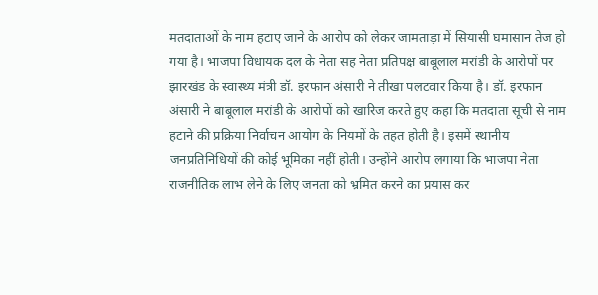मतदाताओं के नाम हटाए जाने के आरोप को लेकर जामताड़ा में सियासी घमासान तेज हो गया है। भाजपा विधायक दल के नेता सह नेता प्रतिपक्ष बाबूलाल मरांडी के आरोपों पर झारखंड के स्वास्थ्य मंत्री डॉ. इरफान अंसारी ने तीखा पलटवार किया है। डॉ. इरफान अंसारी ने बाबूलाल मरांडी के आरोपों को खारिज करते हुए कहा कि मतदाता सूची से नाम हटाने की प्रक्रिया निर्वाचन आयोग के नियमों के तहत होती है। इसमें स्थानीय जनप्रतिनिधियों की कोई भूमिका नहीं होती। उन्होंने आरोप लगाया कि भाजपा नेता राजनीतिक लाभ लेने के लिए जनता को भ्रमित करने का प्रयास कर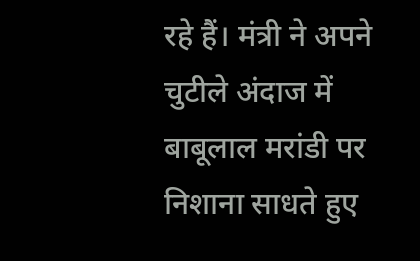रहे हैं। मंत्री ने अपने चुटीले अंदाज में बाबूलाल मरांडी पर निशाना साधते हुए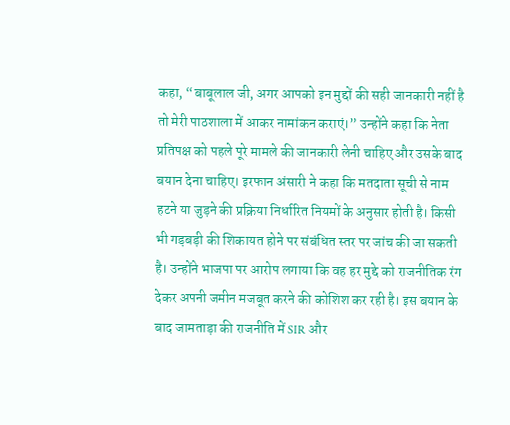कहा, “बाबूलाल जी, अगर आपको इन मुद्दों की सही जानकारी नहीं है तो मेरी पाठशाला में आकर नामांकन कराएं।” उन्होंने कहा कि नेता प्रतिपक्ष को पहले पूरे मामले की जानकारी लेनी चाहिए और उसके बाद बयान देना चाहिए। इरफान अंसारी ने कहा कि मतदाता सूची से नाम हटने या जुड़ने की प्रक्रिया निर्धारित नियमों के अनुसार होती है। किसी भी गड़बड़ी की शिकायत होने पर संबंधित स्तर पर जांच की जा सकती है। उन्होंने भाजपा पर आरोप लगाया कि वह हर मुद्दे को राजनीतिक रंग देकर अपनी जमीन मजबूत करने की कोशिश कर रही है। इस बयान के बाद जामताड़ा की राजनीति में SIR और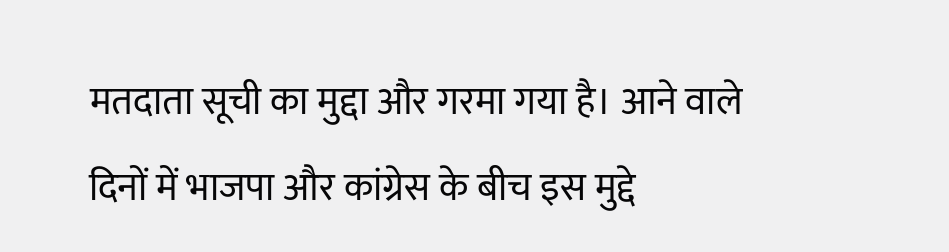मतदाता सूची का मुद्दा और गरमा गया है। आने वाले दिनों में भाजपा और कांग्रेस के बीच इस मुद्दे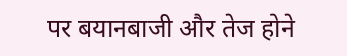पर बयानबाजी और तेज होने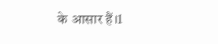के आसार हैं।1